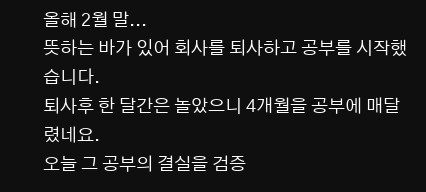올해 2월 말...
뜻하는 바가 있어 회사를 퇴사하고 공부를 시작했습니다.
퇴사후 한 달간은 놀았으니 4개월을 공부에 매달렸네요.
오늘 그 공부의 결실을 검증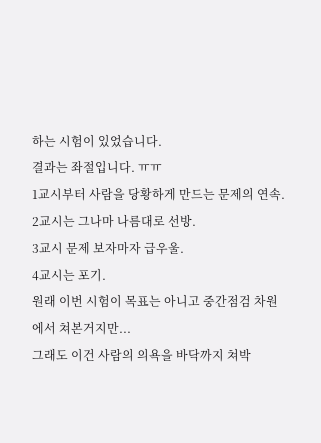하는 시험이 있었습니다.
결과는 좌절입니다. ㅠㅠ
1교시부터 사람을 당황하게 만드는 문제의 연속.
2교시는 그나마 나름대로 선방.
3교시 문제 보자마자 급우울.
4교시는 포기.
원래 이번 시험이 목표는 아니고 중간점검 차원에서 쳐본거지만...
그래도 이건 사람의 의욕을 바닥까지 쳐박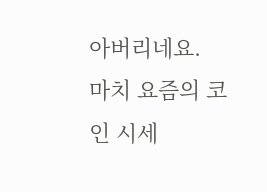아버리네요.
마치 요즘의 코인 시세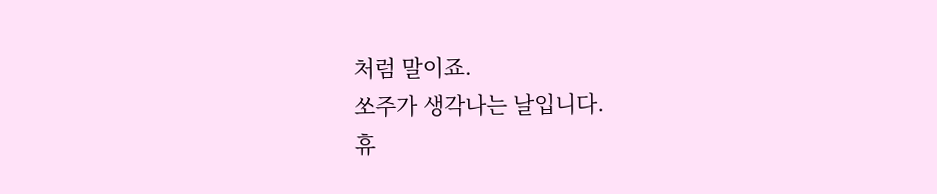처럼 말이죠.
쏘주가 생각나는 날입니다.
휴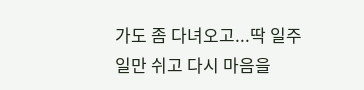가도 좀 다녀오고...딱 일주일만 쉬고 다시 마음을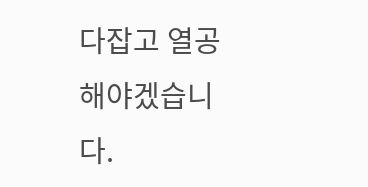다잡고 열공해야겠습니다.